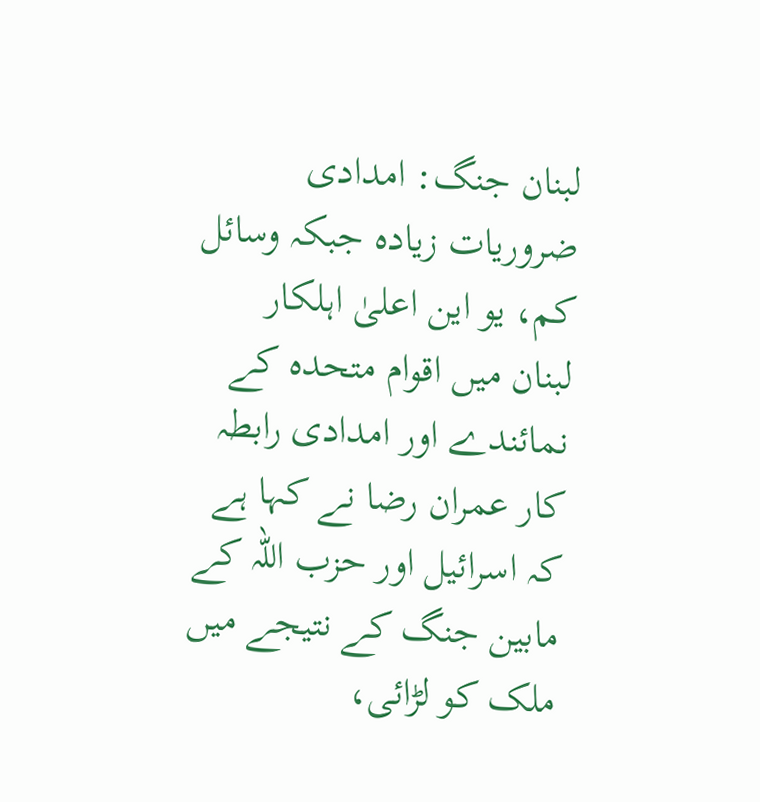لبنان جنگ: امدادی ضروریات زیادہ جبکہ وسائل کم، یو این اعلیٰ اہلکار
لبنان میں اقوام متحدہ کے نمائندے اور امدادی رابطہ کار عمران رضا نے کہا ہے کہ اسرائیل اور حزب اللہ کے مابین جنگ کے نتیجے میں ملک کو لڑائی،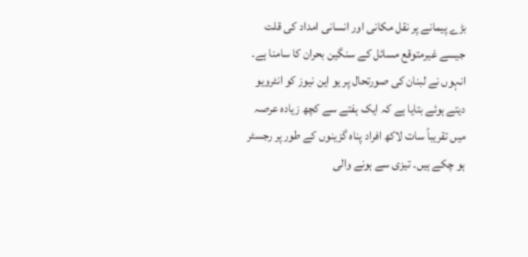بڑے پیمانے پر نقل مکانی اور انسانی امداد کی قلت جیسے غیرمتوقع مسائل کے سنگین بحران کا سامنا ہے۔
انہوں نے لبنان کی صورتحال پر یو این نیوز کو انٹرویو دیتے ہوئے بتایا ہے کہ ایک ہفتے سے کچھ زیادہ عرصہ میں تقریباً سات لاکھ افراد پناہ گزینوں کے طور پر رجسٹر ہو چکے ہیں۔ تیزی سے ہونے والی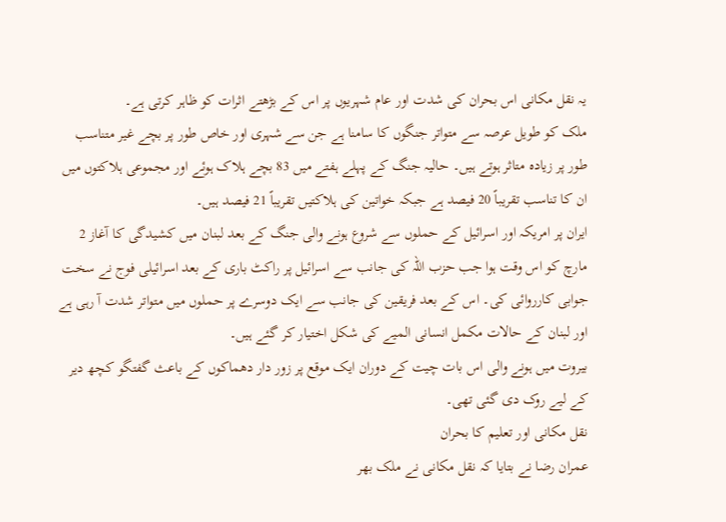یہ نقل مکانی اس بحران کی شدت اور عام شہریوں پر اس کے بڑھتے اثرات کو ظاہر کرتی ہے۔
ملک کو طویل عرصہ سے متواتر جنگوں کا سامنا ہے جن سے شہری اور خاص طور پر بچے غیر متناسب طور پر زیادہ متاثر ہوتے ہیں۔ حالیہ جنگ کے پہلے ہفتے میں 83 بچے ہلاک ہوئے اور مجموعی ہلاکتوں میں ان کا تناسب تقریباً 20 فیصد ہے جبکہ خواتین کی ہلاکتیں تقریباً 21 فیصد ہیں۔
ایران پر امریکہ اور اسرائیل کے حملوں سے شروع ہونے والی جنگ کے بعد لبنان میں کشیدگی کا آغاز 2 مارچ کو اس وقت ہوا جب حزب اللہ کی جانب سے اسرائیل پر راکٹ باری کے بعد اسرائیلی فوج نے سخت جوابی کارروائی کی۔ اس کے بعد فریقین کی جانب سے ایک دوسرے پر حملوں میں متواتر شدت آ رہی ہے اور لبنان کے حالات مکمل انسانی المیے کی شکل اختیار کر گئے ہیں۔
بیروت میں ہونے والی اس بات چیت کے دوران ایک موقع پر زور دار دھماکوں کے باعث گفتگو کچھ دیر کے لیے روک دی گئی تھی۔
نقل مکانی اور تعلیم کا بحران
عمران رضا نے بتایا کہ نقل مکانی نے ملک بھر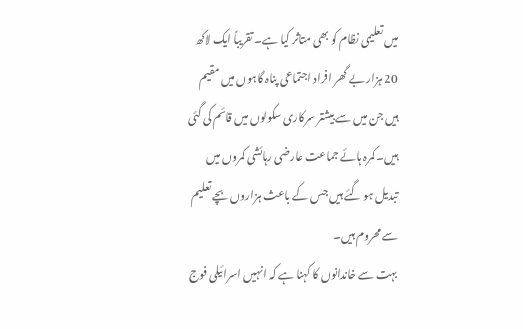میں تعلیمی نظام کو بھی متاثر کیا ہے۔ تقریباً ایک لاکھ 20 ہزار بے گھر افراد اجتماعی پناہ گاہوں میں مقیم ہیں جن میں سے بیشتر سرکاری سکولوں میں قائم کی گئی ہیں۔ کمرہ ہائے جماعت عارضی رہائشی کمروں میں تبدیل ہو گئے ہیں جس کے باعث ہزاروں بچے تعلیم سے محروم ہیں۔
بہت سے خاندانوں کا کہنا ہے کہ انہیں اسرائیلی فوج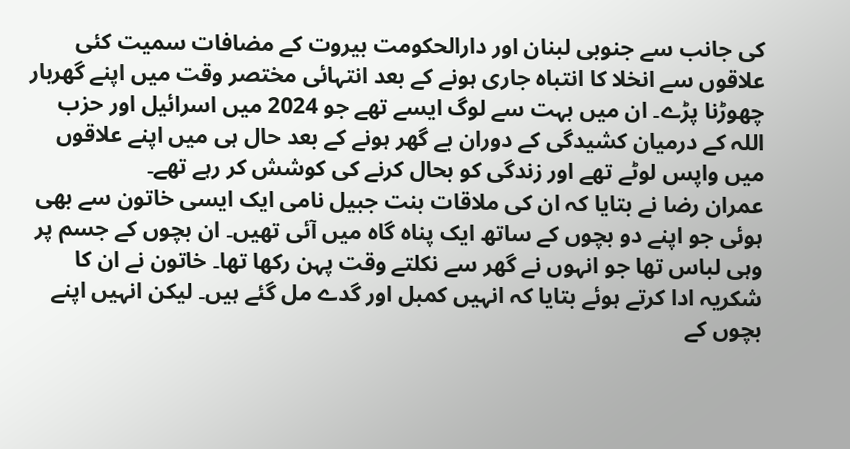کی جانب سے جنوبی لبنان اور دارالحکومت بیروت کے مضافات سمیت کئی علاقوں سے انخلا کا انتباہ جاری ہونے کے بعد انتہائی مختصر وقت میں اپنے گھربار چھوڑنا پڑے۔ ان میں بہت سے لوگ ایسے تھے جو 2024 میں اسرائیل اور حزب اللہ کے درمیان کشیدگی کے دوران بے گھر ہونے کے بعد حال ہی میں اپنے علاقوں میں واپس لوٹے تھے اور زندگی کو بحال کرنے کی کوشش کر رہے تھے۔
عمران رضا نے بتایا کہ ان کی ملاقات بنت جبیل نامی ایک ایسی خاتون سے بھی ہوئی جو اپنے دو بچوں کے ساتھ ایک پناہ گاہ میں آئی تھیں۔ ان بچوں کے جسم پر وہی لباس تھا جو انہوں نے گھر سے نکلتے وقت پہن رکھا تھا۔ خاتون نے ان کا شکریہ ادا کرتے ہوئے بتایا کہ انہیں کمبل اور گدے مل گئے ہیں۔ لیکن انہیں اپنے بچوں کے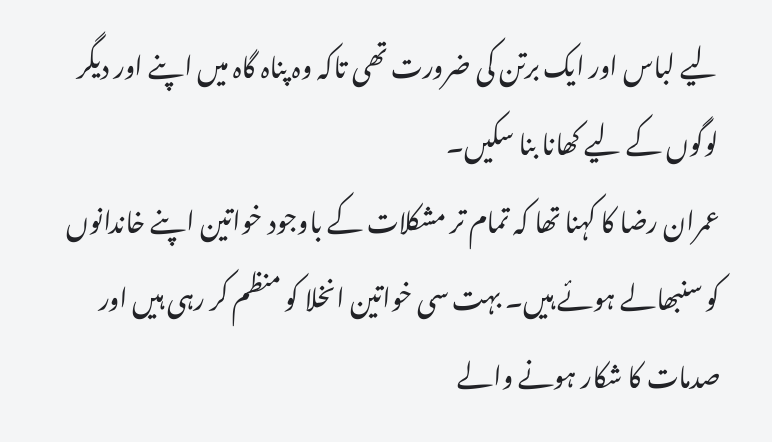لیے لباس اور ایک برتن کی ضرورت تھی تاکہ وہ پناہ گاہ میں اپنے اور دیگر لوگوں کے لیے کھانا بنا سکیں۔
عمران رضا کا کہنا تھا کہ تمام تر مشکلات کے باوجود خواتین اپنے خاندانوں کو سنبھالے ہوئے ہیں۔ بہت سی خواتین انخلا کو منظم کر رہی ہیں اور صدمات کا شکار ہونے والے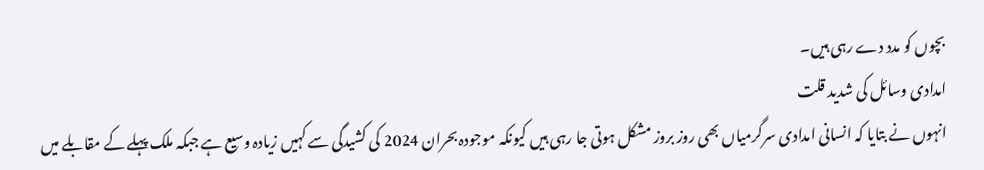بچوں کو مدد دے رہی ہیں۔
امدادی وسائل کی شدید قلت
انہوں نے بتایا کہ انسانی امدادی سرگرمیاں بھی روز بروز مشکل ہوتی جا رہی ہیں کیونکہ موجودہ بحران 2024 کی کشیدگی سے کہیں زیادہ وسیع ہے جبکہ ملک پہلے کے مقابلے میں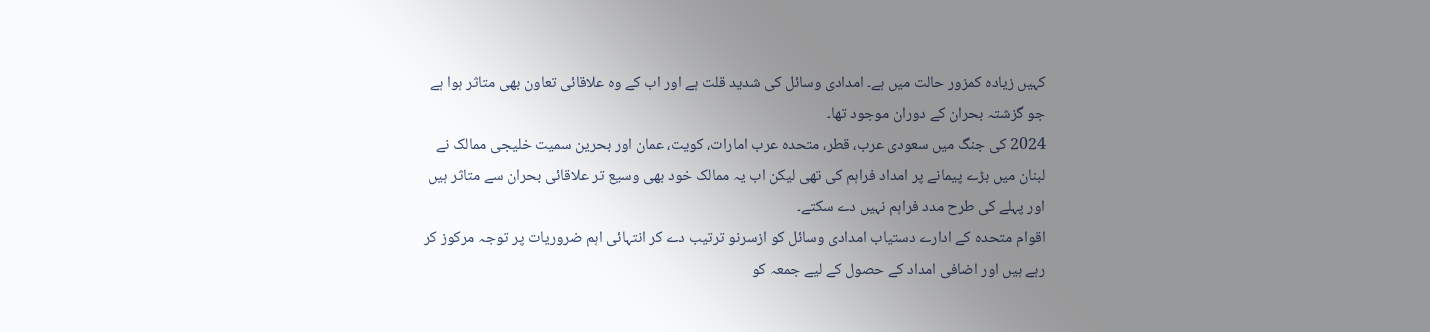کہیں زیادہ کمزور حالت میں ہے۔ امدادی وسائل کی شدید قلت ہے اور اب کے وہ علاقائی تعاون بھی متاثر ہوا ہے جو گزشتہ بحران کے دوران موجود تھا۔
2024 کی جنگ میں سعودی عرب، قطر، متحدہ عرب امارات، کویت، عمان اور بحرین سمیت خلیجی ممالک نے لبنان میں بڑے پیمانے پر امداد فراہم کی تھی لیکن اب یہ ممالک خود بھی وسیع تر علاقائی بحران سے متاثر ہیں اور پہلے کی طرح مدد فراہم نہیں دے سکتے۔
اقوام متحدہ کے ادارے دستیاب امدادی وسائل کو ازسرنو ترتیب دے کر انتہائی اہم ضروریات پر توجہ مرکوز کر رہے ہیں اور اضافی امداد کے حصول کے لیے جمعہ کو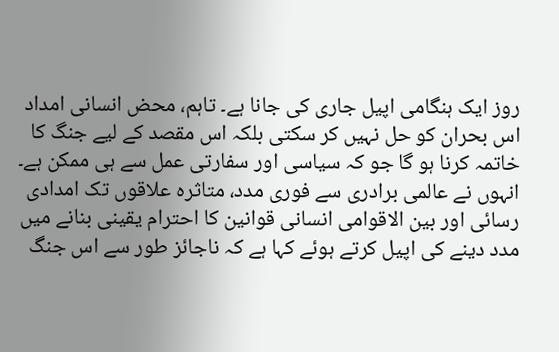روز ایک ہنگامی اپیل جاری کی جانا ہے۔ تاہم، محض انسانی امداد اس بحران کو حل نہیں کر سکتی بلکہ اس مقصد کے لیے جنگ کا خاتمہ کرنا ہو گا جو کہ سیاسی اور سفارتی عمل سے ہی ممکن ہے۔
انہوں نے عالمی برادری سے فوری مدد، متاثرہ علاقوں تک امدادی رسائی اور بین الاقوامی انسانی قوانین کا احترام یقینی بنانے میں مدد دینے کی اپیل کرتے ہوئے کہا ہے کہ ناجائز طور سے اس جنگ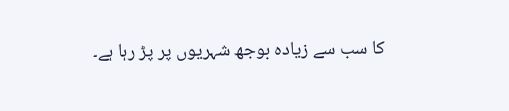کا سب سے زیادہ بوجھ شہریوں پر پڑ رہا ہے۔